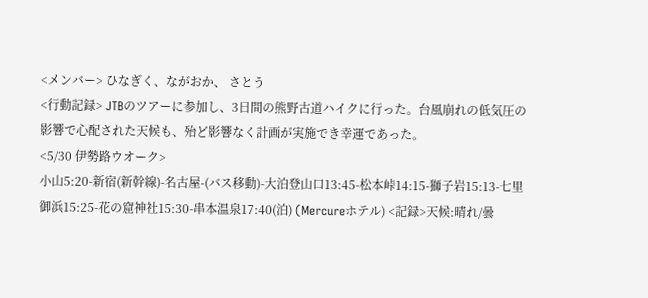<メンバー> ひなぎく、ながおか、 さとう
<行動記録> JTBのツアーに参加し、3日間の熊野古道ハイクに行った。台風崩れの低気圧の影響で心配された天候も、殆ど影響なく計画が実施でき幸運であった。
<5/30 伊勢路ウオーク>
小山5:20-新宿(新幹線)-名古屋-(バス移動)-大泊登山口13:45-松本峠14:15-獅子岩15:13-七里御浜15:25-花の窟神社15:30-串本温泉17:40(泊) (Mercureホテル) <記録>天候:晴れ/曇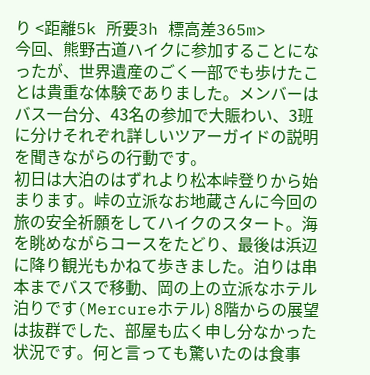り <距離5k 所要3h 標高差365m>
今回、熊野古道ハイクに参加することになったが、世界遺産のごく一部でも歩けたことは貴重な体験でありました。メンバーはバス一台分、43名の参加で大賑わい、3班に分けそれぞれ詳しいツアーガイドの説明を聞きながらの行動です。
初日は大泊のはずれより松本峠登りから始まります。峠の立派なお地蔵さんに今回の旅の安全祈願をしてハイクのスタート。海を眺めながらコースをたどり、最後は浜辺に降り観光もかねて歩きました。泊りは串本までバスで移動、岡の上の立派なホテル泊りです(Mercureホテル) 8階からの展望は抜群でした、部屋も広く申し分なかった状況です。何と言っても驚いたのは食事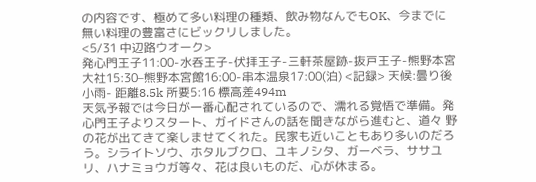の内容です、極めて多い料理の種類、飲み物なんでもOK、今までに無い料理の豊富さにビックリしました。
<5/31 中辺路ウオーク>
発心門王子11:00-水呑王子-伏拝王子-三軒茶屋跡-抜戸王子-熊野本宮大社15:30–熊野本宮館16:00-串本温泉17:00(泊) <記録> 天候:曇り後小雨- 距離8.5k 所要5:16 標高差494m
天気予報では今日が一番心配されているので、濡れる覚悟で準備。発心門王子よりスタート、ガイドさんの話を聞きながら進むと、道々 野の花が出てきて楽しませてくれた。民家も近いこともあり多いのだろう。シライトソウ、ホタルブクロ、ユキノシタ、ガーベラ、ササユリ、ハナミョウガ等々、花は良いものだ、心が休まる。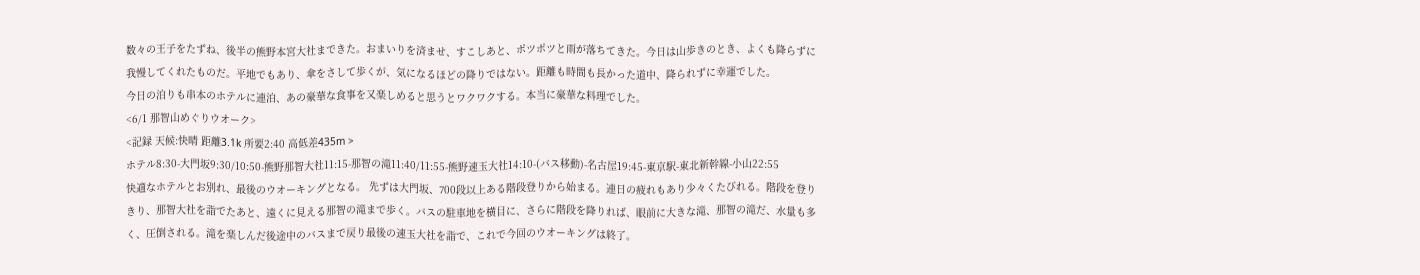数々の王子をたずね、後半の熊野本宮大社まできた。おまいりを済ませ、すこしあと、ポツポツと雨が落ちてきた。今日は山歩きのとき、よくも降らずに我慢してくれたものだ。平地でもあり、傘をさして歩くが、気になるほどの降りではない。距離も時間も長かった道中、降られずに幸運でした。
今日の泊りも串本のホテルに連泊、あの豪華な食事を又楽しめると思うとワクワクする。本当に豪華な料理でした。
<6/1 那智山めぐりウオーク>
<記録 天候:快晴 距離3.1k 所要2:40 高低差435m >
ホテル8:30-大門坂9:30/10:50-熊野那智大社11:15-那智の滝11:40/11:55-熊野速玉大社14:10-(バス移動)-名古屋19:45-東京駅-東北新幹線-小山22:55
快適なホテルとお別れ、最後のウオーキングとなる。 先ずは大門坂、700段以上ある階段登りから始まる。連日の疲れもあり少々くたびれる。階段を登りきり、那智大社を詣でたあと、遠くに見える那智の滝まで歩く。バスの駐車地を横目に、さらに階段を降りれば、眼前に大きな滝、那智の滝だ、水量も多く、圧倒される。滝を楽しんだ後途中のバスまで戻り最後の速玉大社を詣で、これで今回のウオーキングは終了。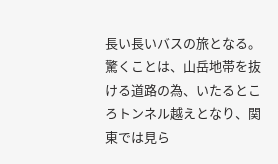長い長いバスの旅となる。驚くことは、山岳地帯を抜ける道路の為、いたるところトンネル越えとなり、関東では見ら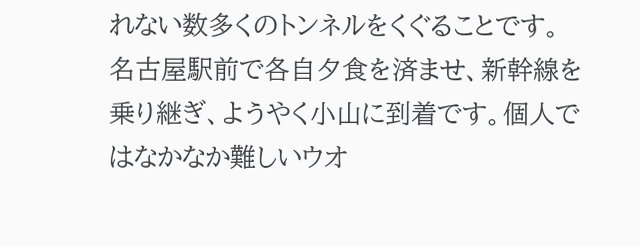れない数多くのトンネルをくぐることです。名古屋駅前で各自夕食を済ませ、新幹線を乗り継ぎ、ようやく小山に到着です。個人ではなかなか難しいウオ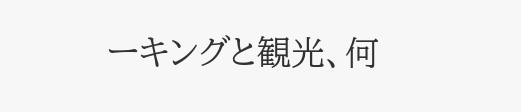ーキングと観光、何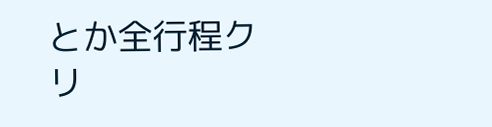とか全行程クリ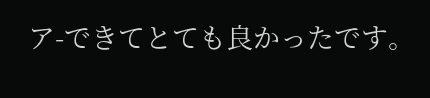ア-できてとても良かったです。